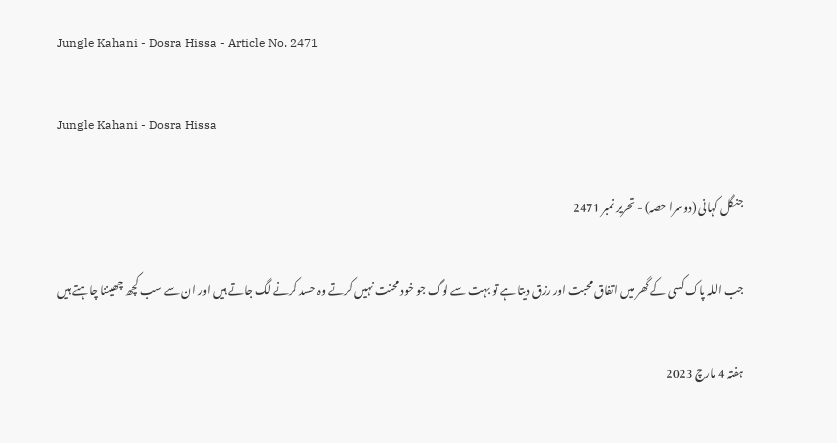Jungle Kahani - Dosra Hissa - Article No. 2471

Jungle Kahani - Dosra Hissa

جنگل کہانی (دوسرا حصہ) - تحریر نمبر 2471

جب اللہ پاک کسی کے گھر میں اتفاق محبت اور رزق دیتا ہے تو بہت سے لوگ جو خود محنت نہیں کرتے وہ حسد کرنے لگ جاتے ہیں اور ان سے سب کچھ چھیننا چاہتے ہیں

ہفتہ 4 مارچ 2023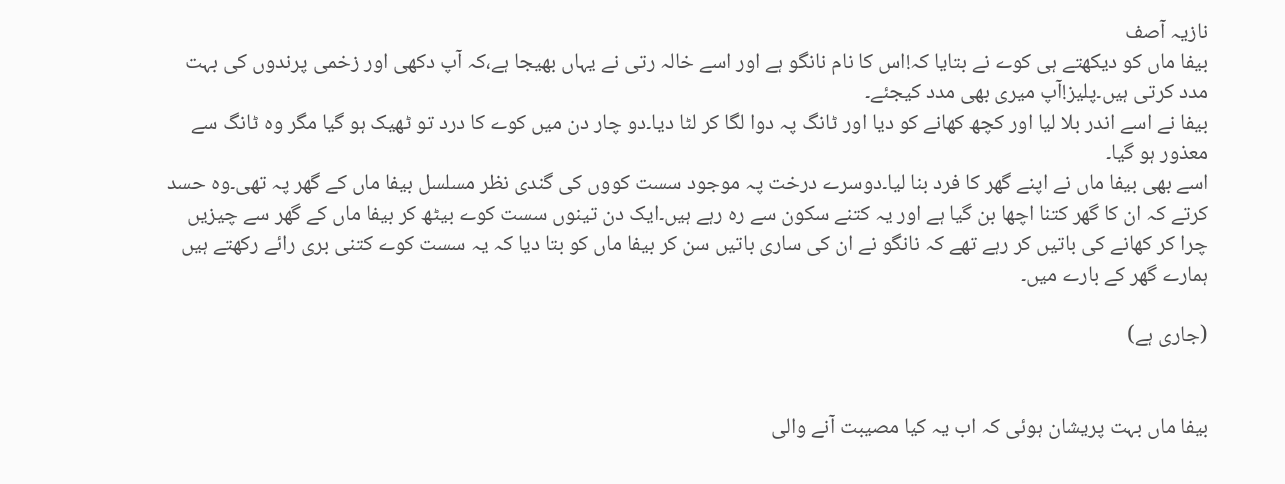نازیہ آصف
بیفا ماں کو دیکھتے ہی کوے نے بتایا کہ!اس کا نام نانگو ہے اور اسے خالہ رتی نے یہاں بھیجا ہے،کہ آپ دکھی اور زخمی پرندوں کی بہت مدد کرتی ہیں۔پلیز!آپ میری بھی مدد کیجئے۔
بیفا نے اسے اندر بلا لیا اور کچھ کھانے کو دیا اور ٹانگ پہ دوا لگا کر لٹا دیا۔دو چار دن میں کوے کا درد تو ٹھیک ہو گیا مگر وہ ٹانگ سے معذور ہو گیا۔
اسے بھی بیفا ماں نے اپنے گھر کا فرد بنا لیا۔دوسرے درخت پہ موجود سست کووں کی گندی نظر مسلسل بیفا ماں کے گھر پہ تھی۔وہ حسد کرتے کہ ان کا گھر کتنا اچھا بن گیا ہے اور یہ کتنے سکون سے رہ رہے ہیں۔ایک دن تینوں سست کوے بیٹھ کر بیفا ماں کے گھر سے چیزیں چرا کر کھانے کی باتیں کر رہے تھے کہ نانگو نے ان کی ساری باتیں سن کر بیفا ماں کو بتا دیا کہ یہ سست کوے کتنی بری رائے رکھتے ہیں ہمارے گھر کے بارے میں۔

(جاری ہے)


بیفا ماں بہت پریشان ہوئی کہ اب یہ کیا مصیبت آنے والی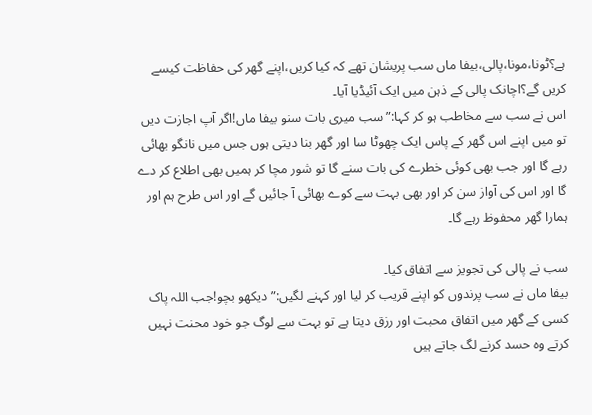ہے؟ٹونا،مونا،پالی،بیفا ماں سب پریشان تھے کہ کیا کریں،اپنے گھر کی حفاظت کیسے کریں گے؟اچانک پالی کے ذہن میں ایک آئیڈیا آیا۔
اس نے سب سے مخاطب ہو کر کہا:”سب میری بات سنو بیفا ماں!اگر آپ اجازت دیں تو میں اپنے اس گھر کے پاس ایک چھوٹا سا اور گھر بنا دیتی ہوں جس میں نانگو بھائی رہے گا اور جب بھی کوئی خطرے کی بات سنے گا تو شور مچا کر ہمیں بھی اطلاع کر دے گا اور اس کی آواز سن کر اور بھی بہت سے کوے بھائی آ جائیں گے اور اس طرح ہم اور ہمارا گھر محفوظ رہے گا۔

سب نے پالی کی تجویز سے اتفاق کیا۔
بیفا ماں نے سب پرندوں کو اپنے قریب کر لیا اور کہنے لگیں:”دیکھو بچو!جب اللہ پاک کسی کے گھر میں اتفاق محبت اور رزق دیتا ہے تو بہت سے لوگ جو خود محنت نہیں کرتے وہ حسد کرنے لگ جاتے ہیں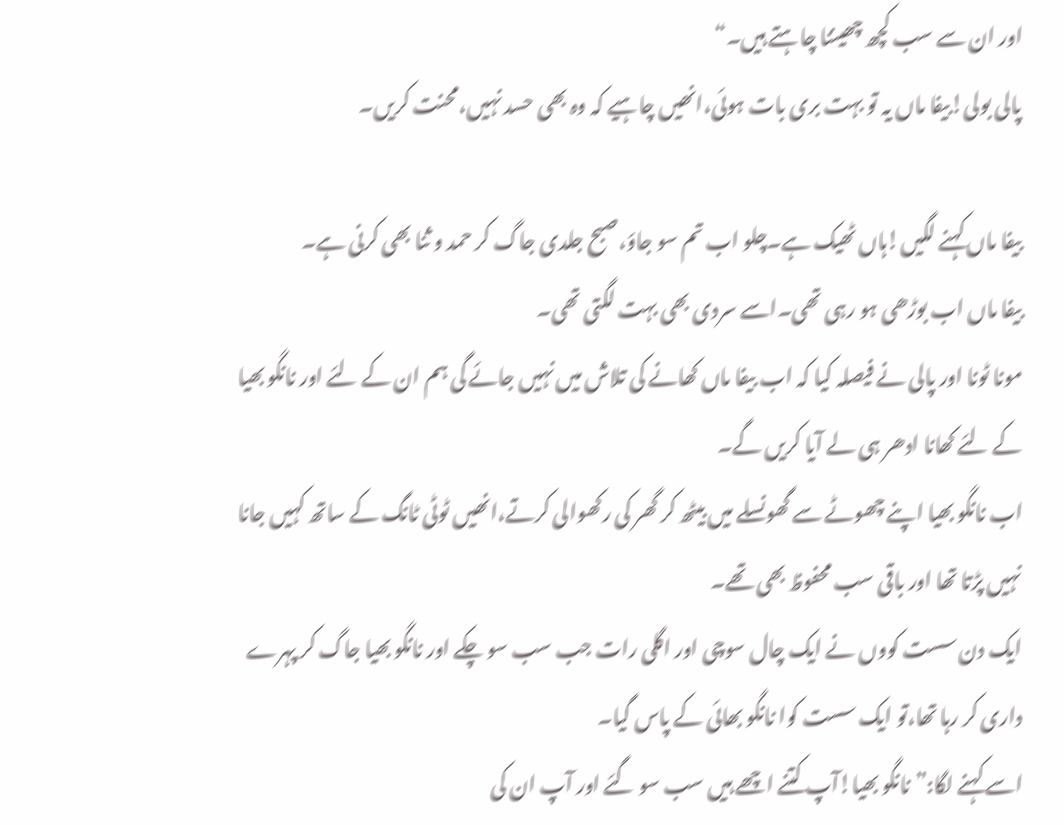اور ان سے سب کچھ چھیننا چاہتے ہیں۔“
پالی بولی!بیفا ماں یہ تو بہت بری بات ہوئی،انھیں چاہیے کہ وہ بھی حسد نہیں،محنت کریں۔

بیفا ماں کہنے لگیں!ہاں ٹھیک ہے۔چلو اب تم سو جاؤ،صبح جلدی جاگ کر حمد و ثنا بھی کرنی ہے۔
بیفا ماں اب بوڑھی ہو رہی تھی۔اسے سردی بھی بہت لگتی تھی۔
مونا ٹونا اور پالی نے فیصلہ کیا کہ اب بیفا ماں کھانے کی تلاش میں نہیں جائے گی ہم ان کے لئے اور نانگو بھیا کے لئے کھانا ادھر ہی لے آیا کریں گے۔
اب نانگو بھیا اپنے چھوٹے سے گھونسلے میں بیٹھ کر گھر کی رکھوالی کرتے،انھیں ٹوٹی ٹانگ کے ساتھ کہیں جانا نہیں پڑتا تھا اور باقی سب محفوظ بھی تھے۔
ایک دن سست کووں نے ایک چال سوچی اور اگلی رات جب سب سو چکے اور نانگو بھیا جاگ کر پہرے داری کر رہا تھا،تو ایک سست کوا نانگو بھائی کے پاس گیا۔
اسے کہنے لگا:”نانگو بھیا!آپ کتنے اچھے ہیں سب سو گئے اور آپ ان کی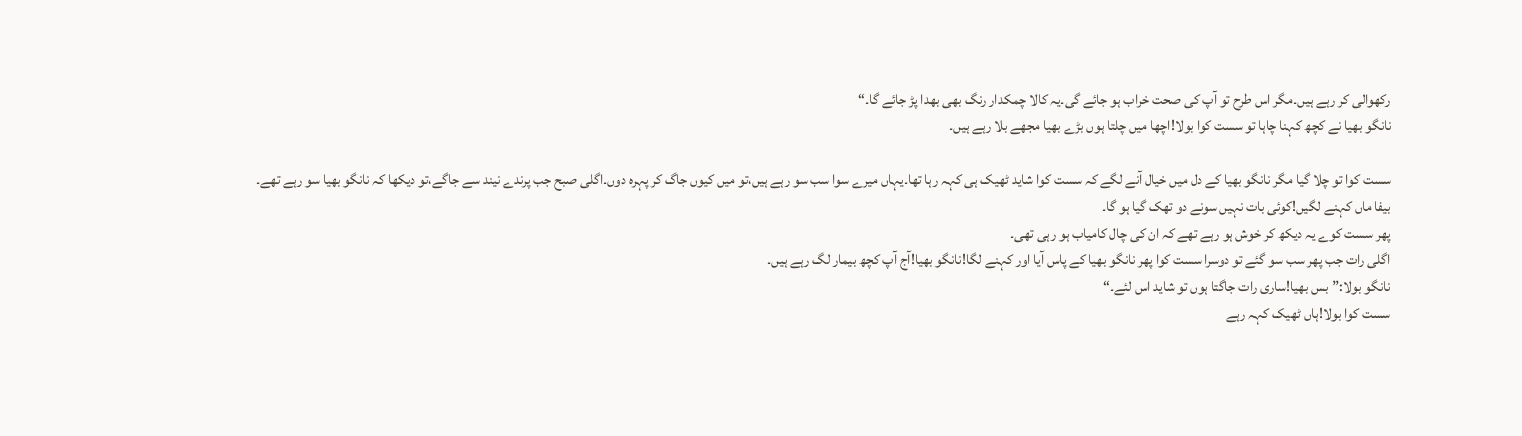رکھوالی کر رہے ہیں۔مگر اس طرح تو آپ کی صحت خراب ہو جائے گی۔یہ کالا چمکدار رنگ بھی بھدا پڑ جائے گا۔“
نانگو بھیا نے کچھ کہنا چاہا تو سست کوا بولا!اچھا میں چلتا ہوں بڑے بھیا مجھے بلا رہے ہیں۔

سست کوا تو چلا گیا مگر نانگو بھیا کے دل میں خیال آنے لگے کہ سست کوا شاید ٹھیک ہی کہہ رہا تھا۔یہاں میرے سوا سب سو رہے ہیں،تو میں کیوں جاگ کر پہرہ دوں۔اگلی صبح جب پرندے نیند سے جاگے،تو دیکھا کہ نانگو بھیا سو رہے تھے۔
بیفا ماں کہنے لگیں!کوئی بات نہیں سونے دو تھک گیا ہو گا۔
پھر سست کوے یہ دیکھ کر خوش ہو رہے تھے کہ ان کی چال کامیاب ہو رہی تھی۔
اگلی رات جب پھر سب سو گئے تو دوسرا سست کوا پھر نانگو بھیا کے پاس آیا اور کہنے لگا!نانگو بھیا!آج آپ کچھ بیمار لگ رہے ہیں۔
نانگو بولا:”بس بھیا!ساری رات جاگتا ہوں تو شاید اس لئے۔“
سست کوا بولا!ہاں ٹھیک کہہ رہے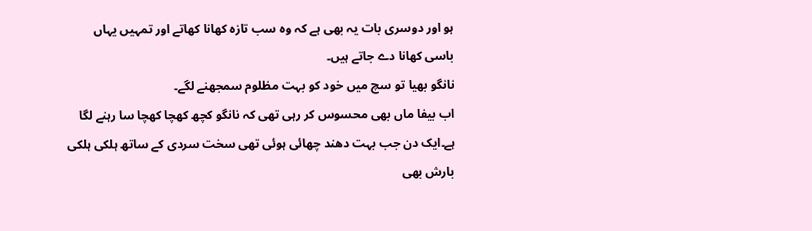ہو اور دوسری بات یہ بھی ہے کہ وہ سب تازہ کھانا کھاتے اور تمہیں یہاں باسی کھانا دے جاتے ہیں۔
نانگو بھیا تو سچ میں خود کو بہت مظلوم سمجھنے لگے۔
اب بیفا ماں بھی محسوس کر رہی تھی کہ نانگو کچھ کھچا کھچا سا رہنے لگا ہے۔ایک دن جب بہت دھند چھائی ہوئی تھی سخت سردی کے ساتھ ہلکی ہلکی بارش بھی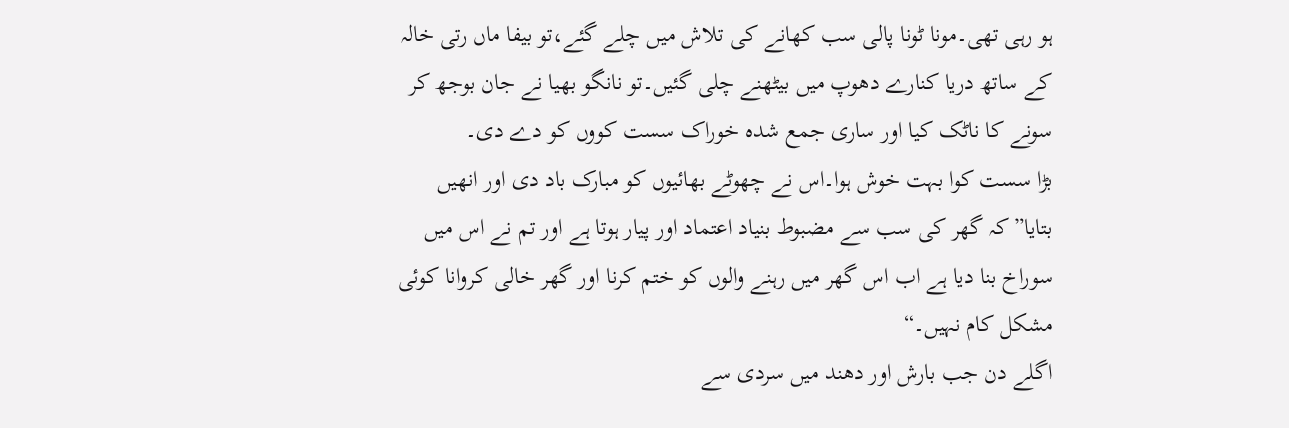ہو رہی تھی۔مونا ٹونا پالی سب کھانے کی تلاش میں چلے گئے،تو بیفا ماں رتی خالہ کے ساتھ دریا کنارے دھوپ میں بیٹھنے چلی گئیں۔تو نانگو بھیا نے جان بوجھ کر سونے کا ناٹک کیا اور ساری جمع شدہ خوراک سست کووں کو دے دی۔
بڑا سست کوا بہت خوش ہوا۔اس نے چھوٹے بھائیوں کو مبارک باد دی اور انھیں بتایا”کہ گھر کی سب سے مضبوط بنیاد اعتماد اور پیار ہوتا ہے اور تم نے اس میں سوراخ بنا دیا ہے اب اس گھر میں رہنے والوں کو ختم کرنا اور گھر خالی کروانا کوئی مشکل کام نہیں۔“
اگلے دن جب بارش اور دھند میں سردی سے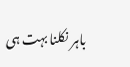باہر نکلنا بہت ہی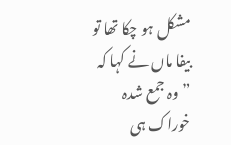مشکل ہو چکا تھا تو بیفا ماں نے کہا کہ ”وہ جمع شدہ خوراک ہی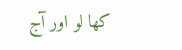کھا لو اور آج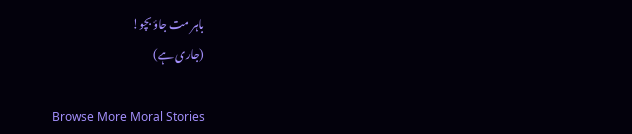باہر مت جاؤ بچو!
(جاری ہے)

Browse More Moral Stories